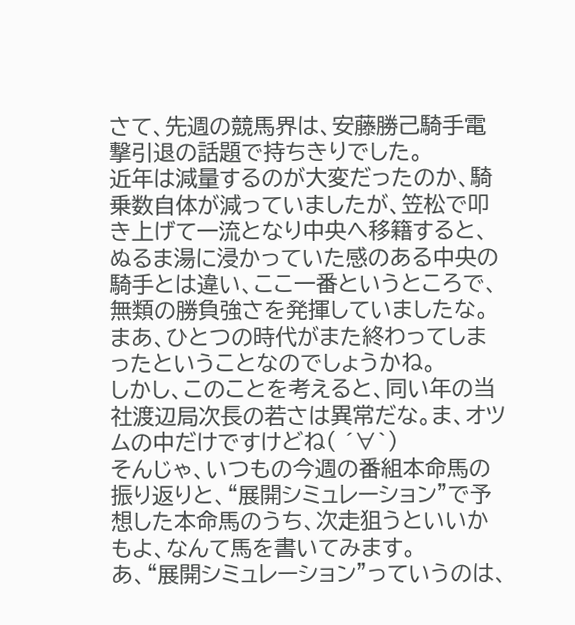さて、先週の競馬界は、安藤勝己騎手電撃引退の話題で持ちきりでした。
近年は減量するのが大変だったのか、騎乗数自体が減っていましたが、笠松で叩き上げて一流となり中央へ移籍すると、ぬるま湯に浸かっていた感のある中央の騎手とは違い、ここ一番というところで、無類の勝負強さを発揮していましたな。まあ、ひとつの時代がまた終わってしまったということなのでしょうかね。
しかし、このことを考えると、同い年の当社渡辺局次長の若さは異常だな。ま、オツムの中だけですけどね( ´∀`)
そんじゃ、いつもの今週の番組本命馬の振り返りと、“展開シミュレーション”で予想した本命馬のうち、次走狙うといいかもよ、なんて馬を書いてみます。
あ、“展開シミュレーション”っていうのは、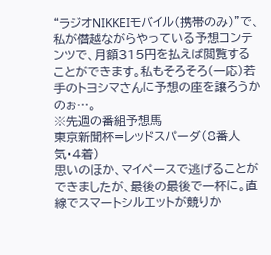“ラジオNIKKEIモバイル(携帯のみ)”で、私が僭越ながらやっている予想コンテンツで、月額315円を払えば閲覧することができます。私もそろそろ(一応)若手のトヨシマさんに予想の座を譲ろうかのぉ…。
※先週の番組予想馬
東京新聞杯=レッドスパーダ(8番人気・4着)
思いのほか、マイペースで逃げることができましたが、最後の最後で一杯に。直線でスマートシルエットが競りか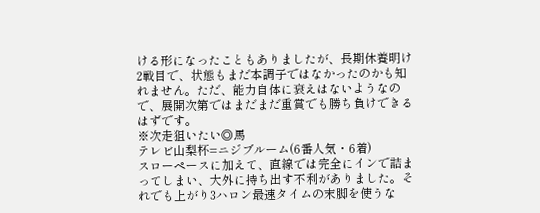ける形になったこともありましたが、長期休養明け2戦目で、状態もまだ本調子ではなかったのかも知れません。ただ、能力自体に衰えはないようなので、展開次第ではまだまだ重賞でも勝ち負けできるはずです。
※次走狙いたい◎馬
テレビ山梨杯=ニジブルーム(6番人気・6着)
スローペースに加えて、直線では完全にインで詰まってしまい、大外に持ち出す不利がありました。それでも上がり3ハロン最速タイムの末脚を使うな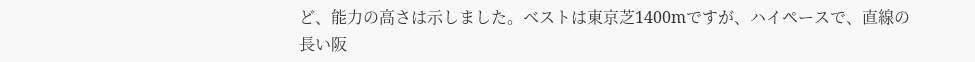ど、能力の高さは示しました。ベストは東京芝1400mですが、ハイペースで、直線の長い阪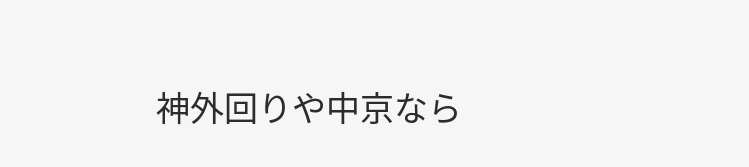神外回りや中京なら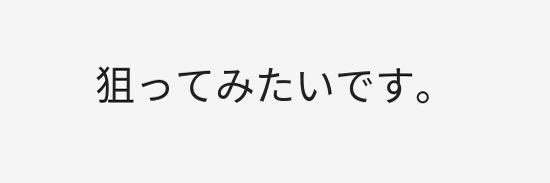狙ってみたいです。